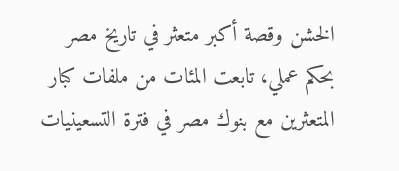الخشن وقصة أكبر متعثر في تاريخ مصر
بحكم عملي، تابعت المئات من ملفات كبار المتعثرين مع بنوك مصر في فترة التسعينيات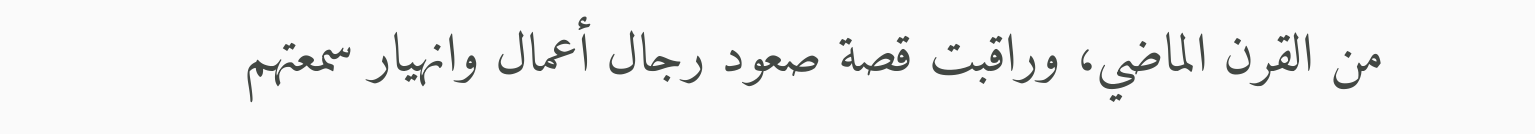من القرن الماضي، وراقبت قصة صعود رجال أعمال وانهيار سمعتهم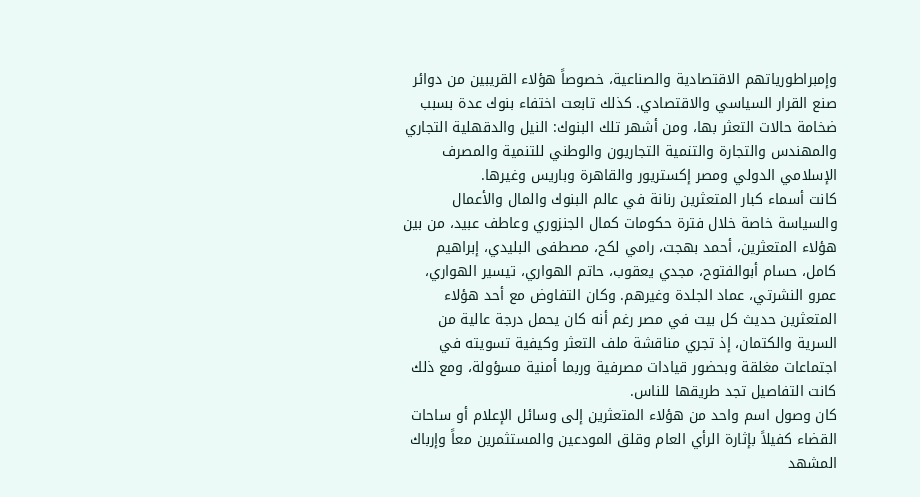وإمبراطورياتهم الاقتصادية والصناعية، خصوصاً هؤلاء القريبين من دوائر صنع القرار السياسي والاقتصادي. كذلك تابعت اختفاء بنوك عدة بسبب ضخامة حالات التعثر بها، ومن أشهر تلك البنوك: النيل والدقهلية التجاري والمهندس والتجارة والتنمية التجاريون والوطني للتنمية والمصرف الإسلامي الدولي ومصر إكستريور والقاهرة وباريس وغيرها.
كانت أسماء كبار المتعثرين رنانة في عالم البنوك والمال والأعمال والسياسة خاصة خلال فترة حكومات كمال الجنزوري وعاطف عبيد، من بين هؤلاء المتعثرين، أحمد بهجت، رامي لكح، مصطفى البليدي، إبراهيم كامل، حسام أبوالفتوح، مجدي يعقوب، حاتم الهواري، تيسير الهواري، عمرو النشرتي، عماد الجلدة وغيرهم. وكان التفاوض مع أحد هؤلاء المتعثرين حديث كل بيت في مصر رغم أنه كان يحمل درجة عالية من السرية والكتمان، إذ تجري مناقشة ملف التعثر وكيفية تسويته في اجتماعات مغلقة وبحضور قيادات مصرفية وربما أمنية مسؤولة، ومع ذلك كانت التفاصيل تجد طريقها للناس.
كان وصول اسم واحد من هؤلاء المتعثرين إلى وسائل الإعلام أو ساحات القضاء كفيلاً بإثارة الرأي العام وقلق المودعين والمستثمرين معاً وإرباك المشهد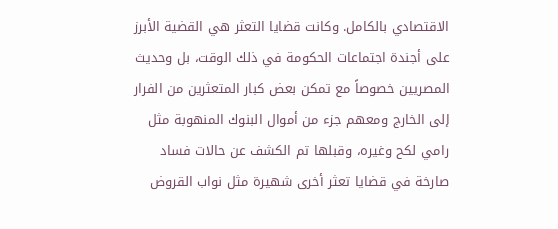الاقتصادي بالكامل. وكانت قضايا التعثر هي القضية الأبرز على أجندة اجتماعات الحكومة في ذلك الوقت، بل وحديث المصريين خصوصاً مع تمكن بعض كبار المتعثرين من الفرار إلى الخارج ومعهم جزء من أموال البنوك المنهوبة مثل رامي لكح وغيره، وقبلها تم الكشف عن حالات فساد صارخة في قضايا تعثر أخرى شهيرة مثل نواب القروض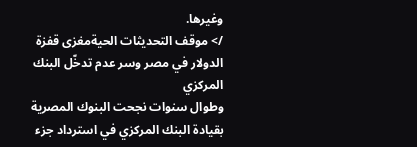وغيرها.
/> موقف التحديثات الحيةمغزى قفزة الدولار في مصر وسر عدم تدخّل البنك المركزي
وطوال سنوات نجحت البنوك المصرية بقيادة البنك المركزي في استرداد جزء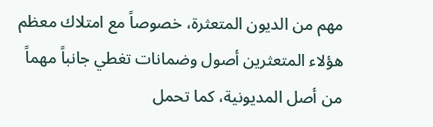مهم من الديون المتعثرة، خصوصاً مع امتلاك معظم هؤلاء المتعثرين أصول وضمانات تغطي جانباً مهماً من أصل المديونية، كما تحمل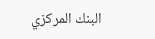البنك المركزي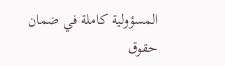المسؤولية كاملة في ضمان حقوق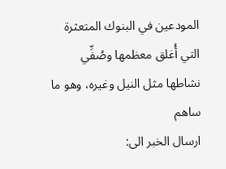المودعين في البنوك المتعثرة التي أُغلق معظمها وصُفِّي نشاطها مثل النيل وغيره، وهو ما ساهم
ارسال الخبر الى: